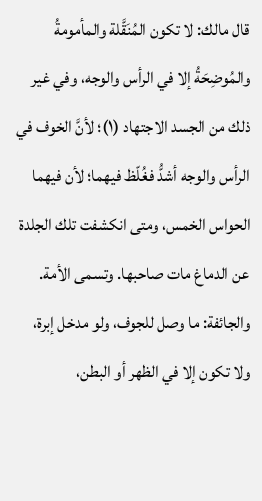قال مالك: لا تكون المُنَقَّلة والمأمومةُ والمُوضِحَةُ إلا في الرأس والوجه، وفي غير ذلك من الجسد الاجتهاد (١)؛ لأنَّ الخوف في الرأس والوجه أشدُّ فغُلّظ فيهما؛ لأن فيهما الحواس الخمس، ومتى انكشفت تلك الجلدة عن الدماغ مات صاحبها. وتسمى الأمة.
والجائفة: ما وصل للجوف، ولو مدخل إبرة، ولا تكون إلا في الظهر أو البطن،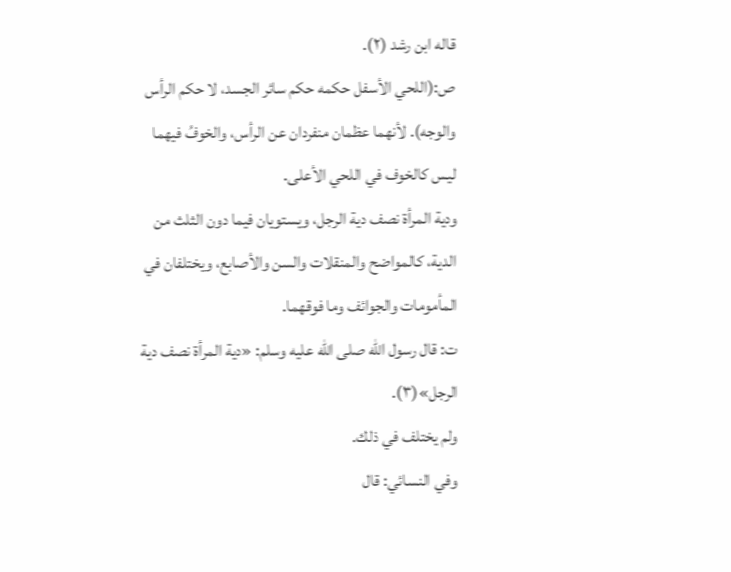قاله ابن رشد (٢).
ص:(اللحي الأسفل حكمه حكم سائر الجسد، لا حكم الرأس والوجه). لأنهما عظمان منفردان عن الرأس، والخوفُ فيهما ليس كالخوف في اللحي الأعلى.
ودية المرأة نصف دية الرجل، ويستويان فيما دون الثلث من الدية، كالمواضح والمنقلات والسن والأصابع، ويختلفان في المأمومات والجوائف وما فوقهما.
ت: قال رسول الله صلى الله عليه وسلم: «دية المرأة نصف دية الرجل»(٣).
ولم يختلف في ذلك.
وفي النسائي: قال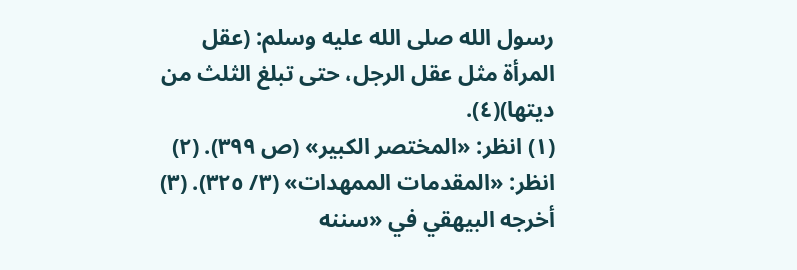رسول الله صلى الله عليه وسلم: (عقل المرأة مثل عقل الرجل، حتى تبلغ الثلث من ديتها)(٤).
(١) انظر: «المختصر الكبير» (ص ٣٩٩). (٢) انظر: «المقدمات الممهدات» (٣/ ٣٢٥). (٣) أخرجه البيهقي في «سننه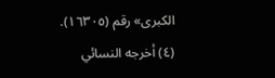الكبرى» رقم (١٦٣٠٥). (٤) أخرجه النسائي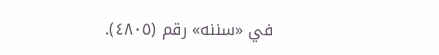في «سننه» رقم (٤٨٠٥).